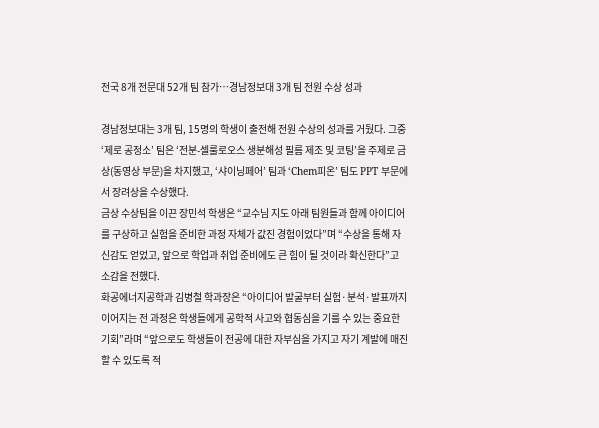전국 8개 전문대 52개 팀 참가…경남정보대 3개 팀 전원 수상 성과

경남정보대는 3개 팀, 15명의 학생이 출전해 전원 수상의 성과를 거뒀다. 그중 ‘제로 공정소’ 팀은 ‘전분-셀룰로오스 생분해성 필름 제조 및 코팅’을 주제로 금상(동영상 부문)을 차지했고, ‘샤이닝페어’ 팀과 ‘Chem피온’ 팀도 PPT 부문에서 장려상을 수상했다.
금상 수상팀을 이끈 장민석 학생은 “교수님 지도 아래 팀원들과 함께 아이디어를 구상하고 실험을 준비한 과정 자체가 값진 경험이었다”며 “수상을 통해 자신감도 얻었고, 앞으로 학업과 취업 준비에도 큰 힘이 될 것이라 확신한다”고 소감을 전했다.
화공에너지공학과 김병철 학과장은 “아이디어 발굴부터 실험·분석·발표까지 이어지는 전 과정은 학생들에게 공학적 사고와 협동심을 기를 수 있는 중요한 기회”라며 “앞으로도 학생들이 전공에 대한 자부심을 가지고 자기 계발에 매진할 수 있도록 적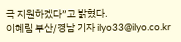극 지원하겠다”고 밝혔다.
이혜림 부산/경남 기자 ilyo33@ilyo.co.kr